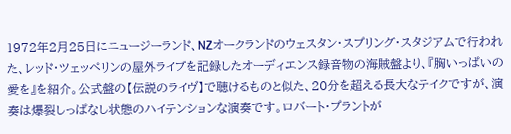1972年2月25日にニュージーランド、NZオークランドのウェスタン・スプリング・スタジアムで行われた、レッド・ツェッペリンの屋外ライブを記録したオーディエンス録音物の海賊盤より、『胸いっぱいの愛を』を紹介。公式盤の【伝説のライヴ】で聴けるものと似た、20分を超える長大なテイクですが、演奏は爆裂しっぱなし状態のハイテンションな演奏です。ロバート・プラントが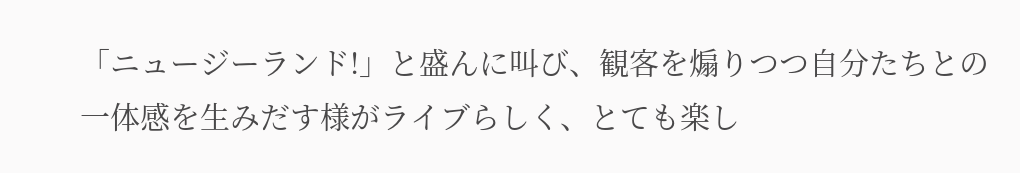「ニュージーランド!」と盛んに叫び、観客を煽りつつ自分たちとの一体感を生みだす様がライブらしく、とても楽し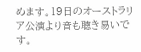めます。19日のオーストラリア公演より音も聴き易いです。